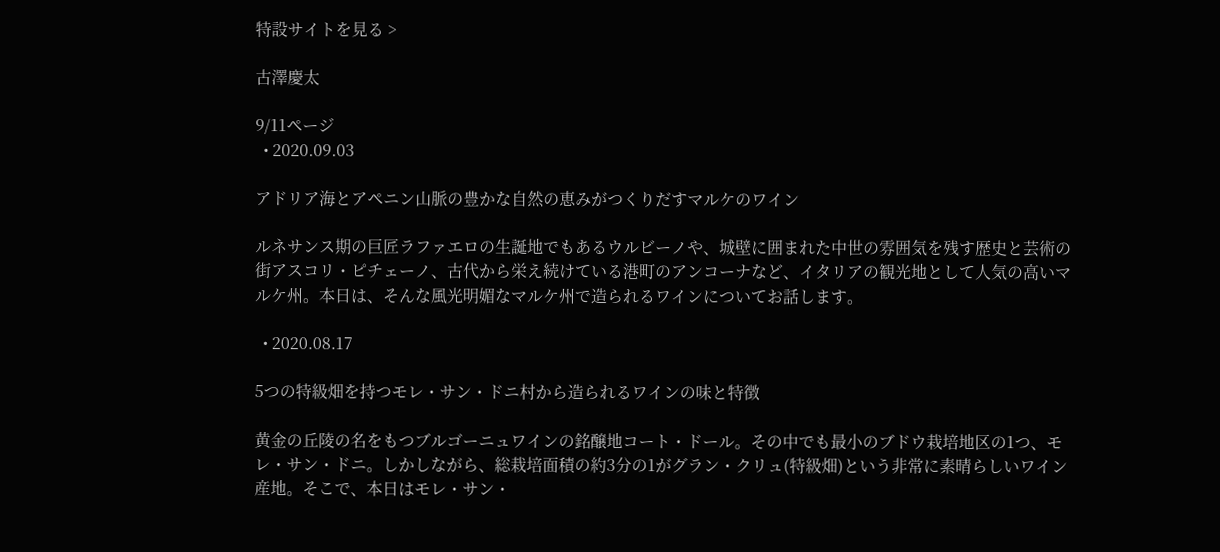特設サイトを見る >

古澤慶太

9/11ページ
  • 2020.09.03

アドリア海とアペニン山脈の豊かな自然の恵みがつくりだすマルケのワイン

ルネサンス期の巨匠ラファエロの生誕地でもあるウルビーノや、城壁に囲まれた中世の雰囲気を残す歴史と芸術の街アスコリ・ピチェーノ、古代から栄え続けている港町のアンコーナなど、イタリアの観光地として人気の高いマルケ州。本日は、そんな風光明媚なマルケ州で造られるワインについてお話します。

  • 2020.08.17

5つの特級畑を持つモレ・サン・ドニ村から造られるワインの味と特徴

黄金の丘陵の名をもつブルゴーニュワインの銘醸地コート・ドール。その中でも最小のブドウ栽培地区の1つ、モレ・サン・ドニ。しかしながら、総栽培面積の約3分の1がグラン・クリュ(特級畑)という非常に素晴らしいワイン産地。そこで、本日はモレ・サン・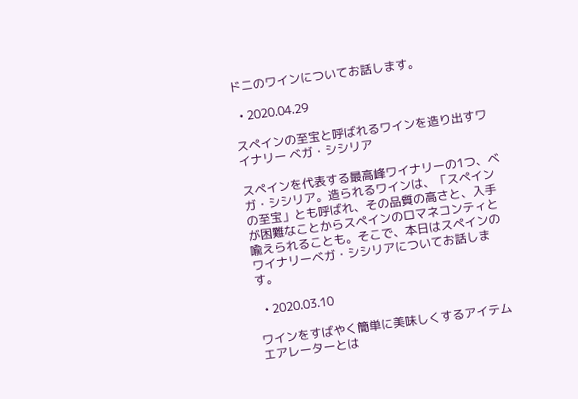ドニのワインについてお話します。

  • 2020.04.29

スペインの至宝と呼ばれるワインを造り出すワイナリー ベガ・シシリア

スペインを代表する最高峰ワイナリーの1つ、ベガ・シシリア。造られるワインは、「スペインの至宝」とも呼ばれ、その品質の高さと、入手が困難なことからスペインのロマネコンティと喩えられることも。そこで、本日はスペインのワイナリーベガ・シシリアについてお話します。

  • 2020.03.10

ワインをすばやく簡単に美味しくするアイテム エアレーターとは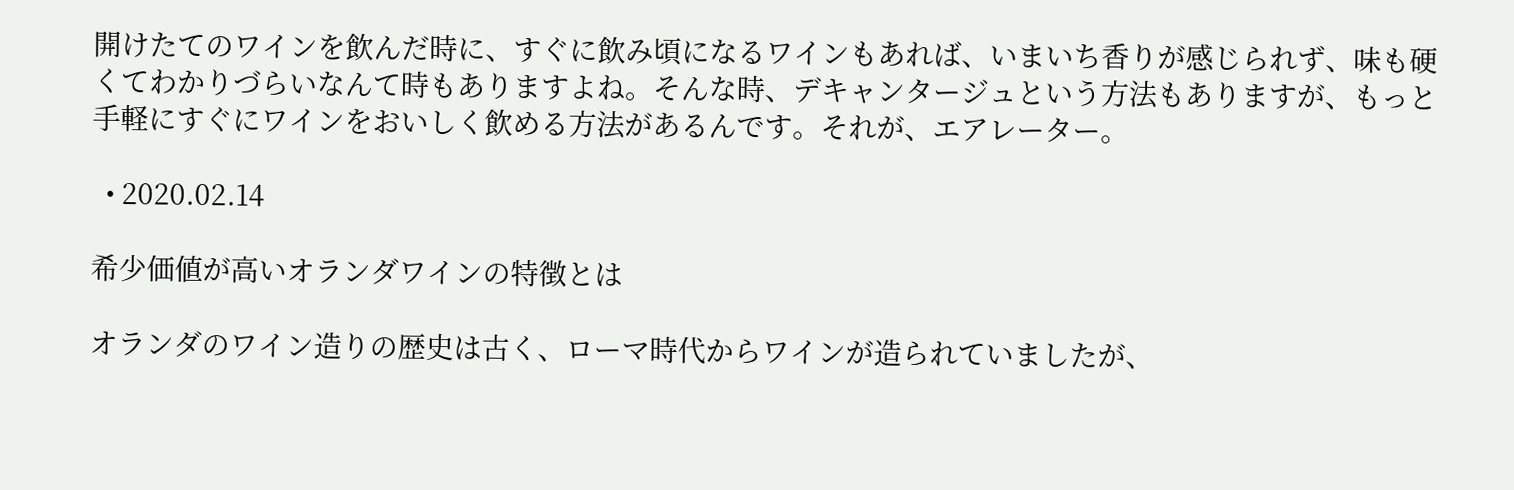開けたてのワインを飲んだ時に、すぐに飲み頃になるワインもあれば、いまいち香りが感じられず、味も硬くてわかりづらいなんて時もありますよね。そんな時、デキャンタージュという方法もありますが、もっと手軽にすぐにワインをおいしく飲める方法があるんです。それが、エアレーター。

  • 2020.02.14

希少価値が高いオランダワインの特徴とは

オランダのワイン造りの歴史は古く、ローマ時代からワインが造られていましたが、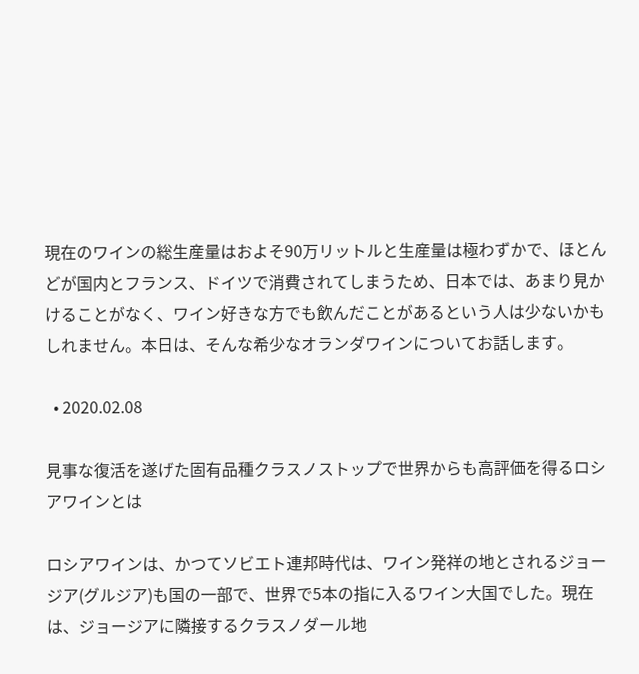現在のワインの総生産量はおよそ90万リットルと生産量は極わずかで、ほとんどが国内とフランス、ドイツで消費されてしまうため、日本では、あまり見かけることがなく、ワイン好きな方でも飲んだことがあるという人は少ないかもしれません。本日は、そんな希少なオランダワインについてお話します。

  • 2020.02.08

見事な復活を遂げた固有品種クラスノストップで世界からも高評価を得るロシアワインとは

ロシアワインは、かつてソビエト連邦時代は、ワイン発祥の地とされるジョージア(グルジア)も国の一部で、世界で5本の指に入るワイン大国でした。現在は、ジョージアに隣接するクラスノダール地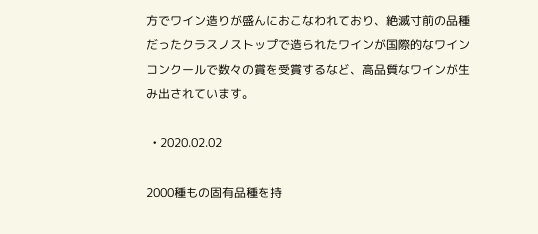方でワイン造りが盛んにおこなわれており、絶滅寸前の品種だったクラスノストップで造られたワインが国際的なワインコンクールで数々の賞を受賞するなど、高品質なワインが生み出されています。

  • 2020.02.02

2000種もの固有品種を持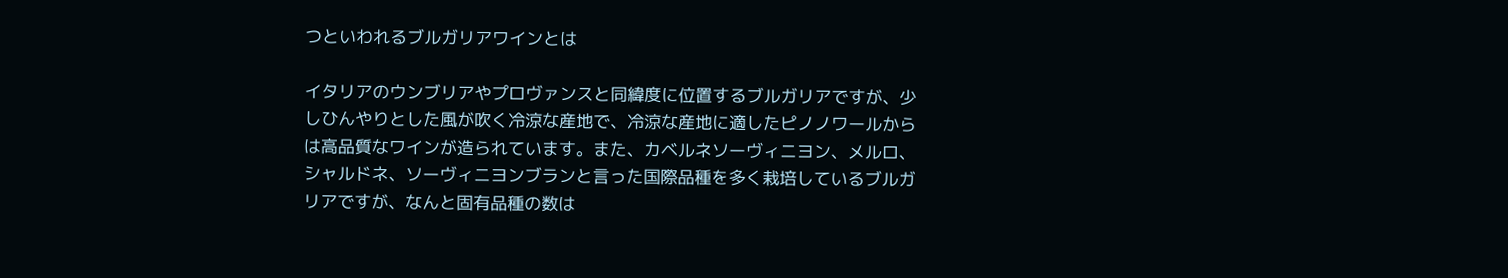つといわれるブルガリアワインとは

イタリアのウンブリアやプロヴァンスと同緯度に位置するブルガリアですが、少しひんやりとした風が吹く冷涼な産地で、冷涼な産地に適したピノノワールからは高品質なワインが造られています。また、カベルネソーヴィニヨン、メルロ、シャルドネ、ソーヴィニヨンブランと言った国際品種を多く栽培しているブルガリアですが、なんと固有品種の数は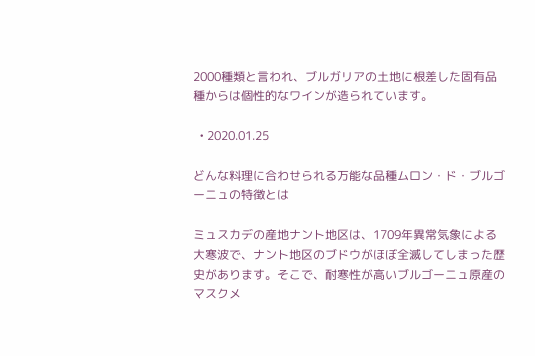2000種類と言われ、ブルガリアの土地に根差した固有品種からは個性的なワインが造られています。

  • 2020.01.25

どんな料理に合わせられる万能な品種ムロン・ド・ブルゴーニュの特徴とは

ミュスカデの産地ナント地区は、1709年異常気象による大寒波で、ナント地区のブドウがほぼ全滅してしまった歴史があります。そこで、耐寒性が高いブルゴーニュ原産のマスクメ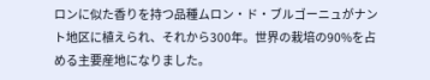ロンに似た香りを持つ品種ムロン・ド・ブルゴーニュがナント地区に植えられ、それから300年。世界の栽培の90%を占める主要産地になりました。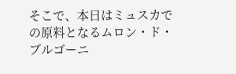そこで、本日はミュスカでの原料となるムロン・ド・ブルゴーニ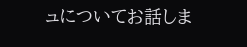ュについてお話しま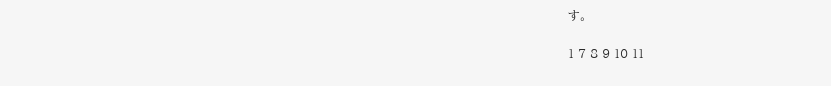す。

1 7 8 9 10 11